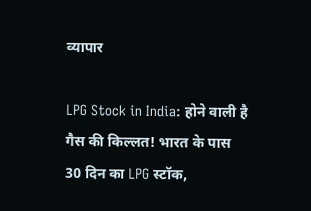व्यापार

LPG Stock in India: होने वाली है गैस की किल्लत! भारत के पास 30 दिन का LPG स्टॉक,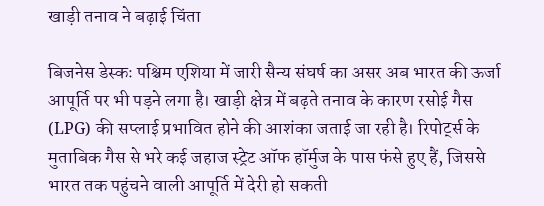खाड़ी तनाव ने बढ़ाई चिंता

बिजनेस डेस्कः पश्चिम एशिया में जारी सैन्य संघर्ष का असर अब भारत की ऊर्जा आपूर्ति पर भी पड़ने लगा है। खाड़ी क्षेत्र में बढ़ते तनाव के कारण रसोई गैस (LPG) की सप्लाई प्रभावित होने की आशंका जताई जा रही है। रिपोर्ट्स के मुताबिक गैस से भरे कई जहाज स्ट्रेट ऑफ हॉर्मुज के पास फंसे हुए हैं, जिससे भारत तक पहुंचने वाली आपूर्ति में देरी हो सकती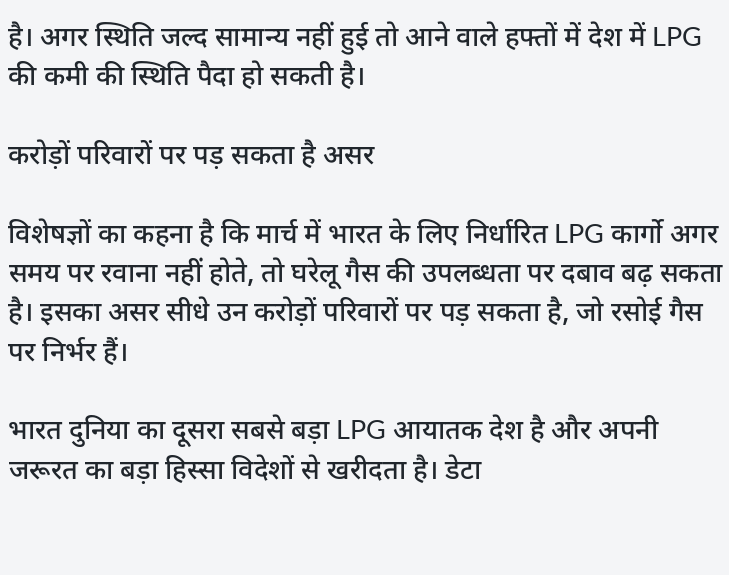है। अगर स्थिति जल्द सामान्य नहीं हुई तो आने वाले हफ्तों में देश में LPG की कमी की स्थिति पैदा हो सकती है।

करोड़ों परिवारों पर पड़ सकता है असर

विशेषज्ञों का कहना है कि मार्च में भारत के लिए निर्धारित LPG कार्गो अगर समय पर रवाना नहीं होते, तो घरेलू गैस की उपलब्धता पर दबाव बढ़ सकता है। इसका असर सीधे उन करोड़ों परिवारों पर पड़ सकता है, जो रसोई गैस पर निर्भर हैं।

भारत दुनिया का दूसरा सबसे बड़ा LPG आयातक देश है और अपनी जरूरत का बड़ा हिस्सा विदेशों से खरीदता है। डेटा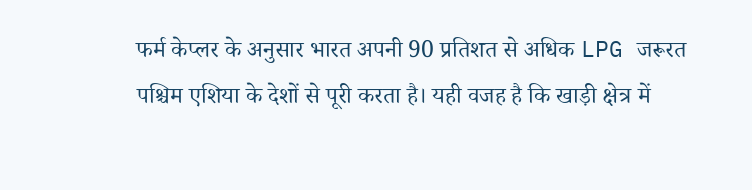फर्म केप्लर के अनुसार भारत अपनी 90 प्रतिशत से अधिक LPG जरूरत पश्चिम एशिया के देशों से पूरी करता है। यही वजह है कि खाड़ी क्षेत्र में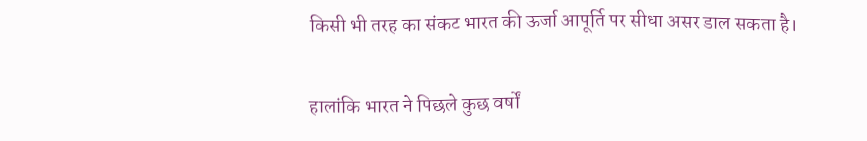किसी भी तरह का संकट भारत की ऊर्जा आपूर्ति पर सीधा असर डाल सकता है।

हालांकि भारत ने पिछले कुछ वर्षों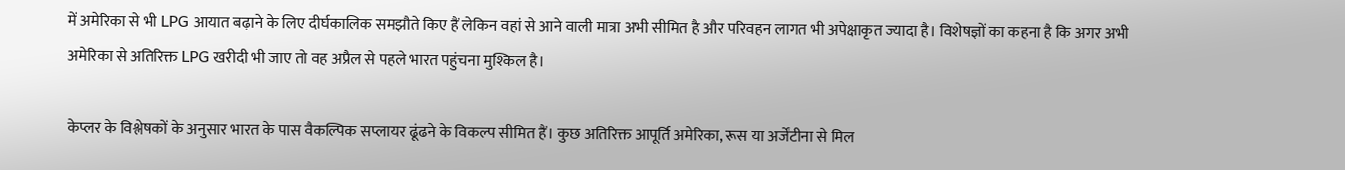में अमेरिका से भी LPG आयात बढ़ाने के लिए दीर्घकालिक समझौते किए हैं लेकिन वहां से आने वाली मात्रा अभी सीमित है और परिवहन लागत भी अपेक्षाकृत ज्यादा है। विशेषज्ञों का कहना है कि अगर अभी अमेरिका से अतिरिक्त LPG खरीदी भी जाए तो वह अप्रैल से पहले भारत पहुंचना मुश्किल है।

केप्लर के विश्लेषकों के अनुसार भारत के पास वैकल्पिक सप्लायर ढूंढने के विकल्प सीमित हैं। कुछ अतिरिक्त आपूर्ति अमेरिका, रूस या अर्जेंटीना से मिल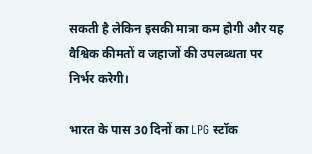सकती है लेकिन इसकी मात्रा कम होगी और यह वैश्विक कीमतों व जहाजों की उपलब्धता पर निर्भर करेगी।

भारत के पास 30 दिनों का LPG स्टॉक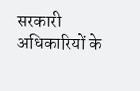सरकारी अधिकारियों के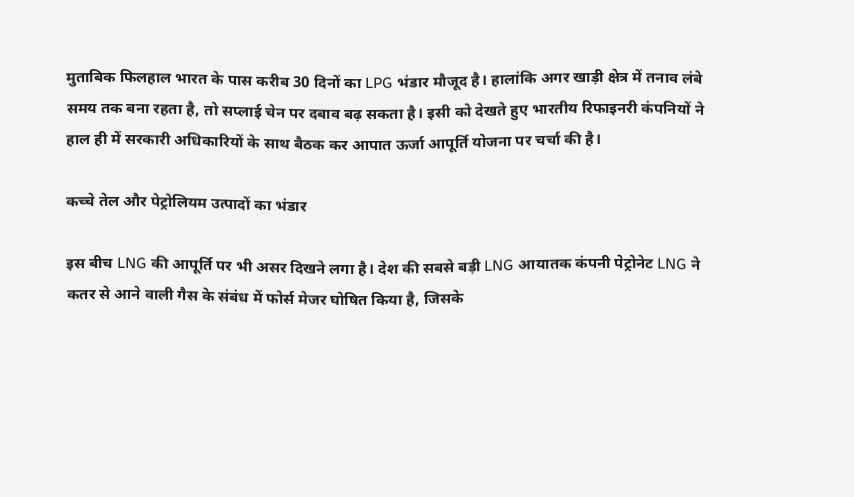मुताबिक फिलहाल भारत के पास करीब 30 दिनों का LPG भंडार मौजूद है। हालांकि अगर खाड़ी क्षेत्र में तनाव लंबे समय तक बना रहता है, तो सप्लाई चेन पर दबाव बढ़ सकता है। इसी को देखते हुए भारतीय रिफाइनरी कंपनियों ने हाल ही में सरकारी अधिकारियों के साथ बैठक कर आपात ऊर्जा आपूर्ति योजना पर चर्चा की है।

कच्चे तेल और पेट्रोलियम उत्पादों का भंडार

इस बीच LNG की आपूर्ति पर भी असर दिखने लगा है। देश की सबसे बड़ी LNG आयातक कंपनी पेट्रोनेट LNG ने कतर से आने वाली गैस के संबंध में फोर्स मेजर घोषित किया है, जिसके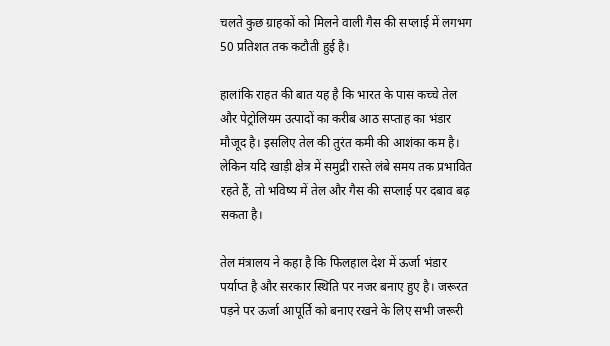चलते कुछ ग्राहकों को मिलने वाली गैस की सप्लाई में लगभग 50 प्रतिशत तक कटौती हुई है।

हालांकि राहत की बात यह है कि भारत के पास कच्चे तेल और पेट्रोलियम उत्पादों का करीब आठ सप्ताह का भंडार मौजूद है। इसलिए तेल की तुरंत कमी की आशंका कम है। लेकिन यदि खाड़ी क्षेत्र में समुद्री रास्ते लंबे समय तक प्रभावित रहते हैं, तो भविष्य में तेल और गैस की सप्लाई पर दबाव बढ़ सकता है।

तेल मंत्रालय ने कहा है कि फिलहाल देश में ऊर्जा भंडार पर्याप्त है और सरकार स्थिति पर नजर बनाए हुए है। जरूरत पड़ने पर ऊर्जा आपूर्ति को बनाए रखने के लिए सभी जरूरी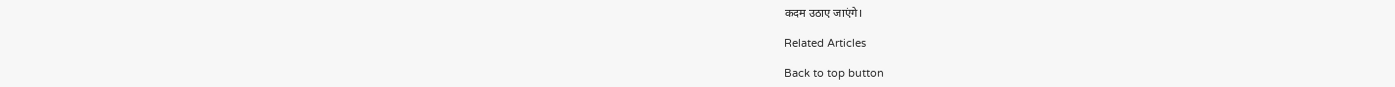कदम उठाए जाएंगे।

Related Articles

Back to top button